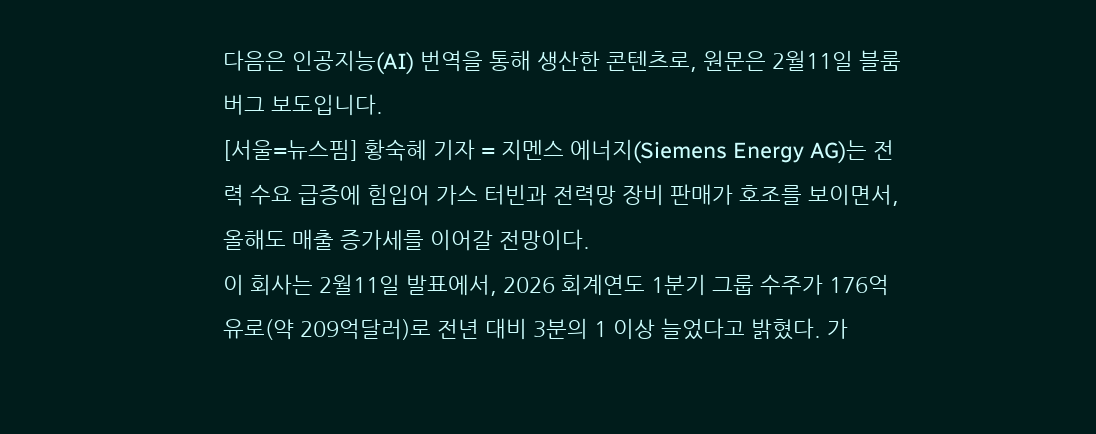다음은 인공지능(AI) 번역을 통해 생산한 콘텐츠로, 원문은 2월11일 블룸버그 보도입니다.
[서울=뉴스핌] 황숙혜 기자 = 지멘스 에너지(Siemens Energy AG)는 전력 수요 급증에 힘입어 가스 터빈과 전력망 장비 판매가 호조를 보이면서, 올해도 매출 증가세를 이어갈 전망이다.
이 회사는 2월11일 발표에서, 2026 회계연도 1분기 그룹 수주가 176억유로(약 209억달러)로 전년 대비 3분의 1 이상 늘었다고 밝혔다. 가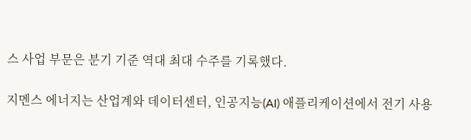스 사업 부문은 분기 기준 역대 최대 수주를 기록했다.

지멘스 에너지는 산업계와 데이터센터, 인공지능(AI) 애플리케이션에서 전기 사용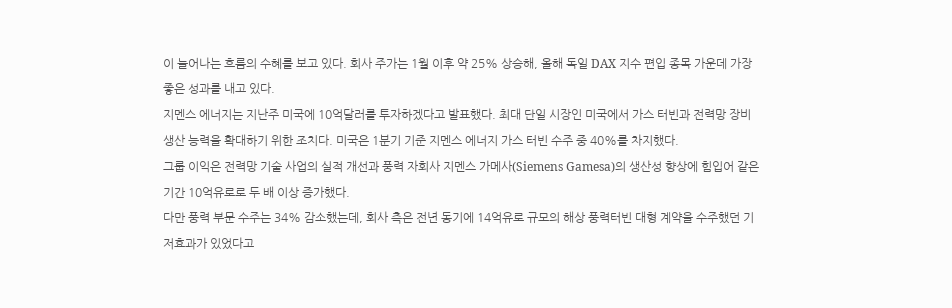이 늘어나는 흐름의 수혜를 보고 있다. 회사 주가는 1월 이후 약 25% 상승해, 올해 독일 DAX 지수 편입 종목 가운데 가장 좋은 성과를 내고 있다.
지멘스 에너지는 지난주 미국에 10억달러를 투자하겠다고 발표했다. 최대 단일 시장인 미국에서 가스 터빈과 전력망 장비 생산 능력을 확대하기 위한 조치다. 미국은 1분기 기준 지멘스 에너지 가스 터빈 수주 중 40%를 차지했다.
그룹 이익은 전력망 기술 사업의 실적 개선과 풍력 자회사 지멘스 가메사(Siemens Gamesa)의 생산성 향상에 힘입어 같은 기간 10억유로로 두 배 이상 증가했다.
다만 풍력 부문 수주는 34% 감소했는데, 회사 측은 전년 동기에 14억유로 규모의 해상 풍력터빈 대형 계약을 수주했던 기저효과가 있었다고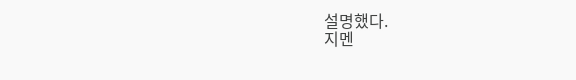설명했다.
지멘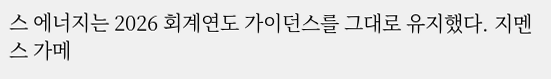스 에너지는 2026 회계연도 가이던스를 그대로 유지했다. 지멘스 가메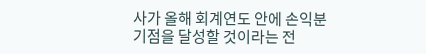사가 올해 회계연도 안에 손익분기점을 달성할 것이라는 전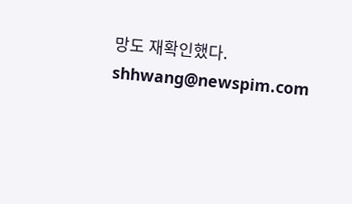망도 재확인했다.
shhwang@newspim.com